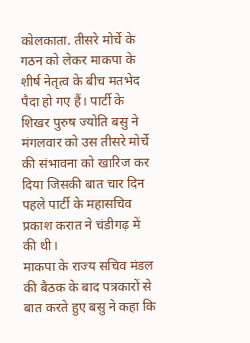कोलकाता. तीसरे मोर्चे के गठन को लेकर माकपा के शीर्ष नेतृत्व के बीच मतभेद पैदा हो गए हैं। पार्टी के शिखर पुरुष ज्योति बसु ने मंगलवार को उस तीसरे मोर्चे की संभावना को खारिज कर दिया जिसकी बात चार दिन पहले पार्टी के महासचिव प्रकाश करात ने चंडीगढ़ में की थी।
माकपा के राज्य सचिव मंडल की बैठक के बाद पत्रकारों से बात करते हुए बसु ने कहा कि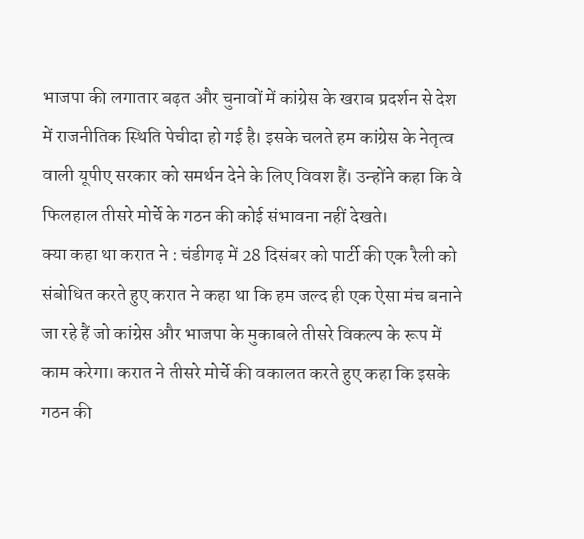भाजपा की लगातार बढ़त और चुनावों में कांग्रेस के खराब प्रदर्शन से देश में राजनीतिक स्थिति पेचीदा हो गई है। इसके चलते हम कांग्रेस के नेतृत्व वाली यूपीए सरकार को समर्थन देने के लिए विवश हैं। उन्होंने कहा कि वे फिलहाल तीसरे मोर्चे के गठन की कोई संभावना नहीं देखते।
क्या कहा था करात ने : चंडीगढ़ में 28 दिसंबर को पार्टी की एक रैली को संबोधित करते हुए करात ने कहा था कि हम जल्द ही एक ऐसा मंच बनाने जा रहे हैं जो कांग्रेस और भाजपा के मुकाबले तीसरे विकल्प के रूप में काम करेगा। करात ने तीसरे मोर्चे की वकालत करते हुए कहा कि इसके गठन की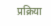प्रक्रिया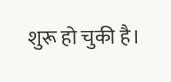शुरू हो चुकी है।